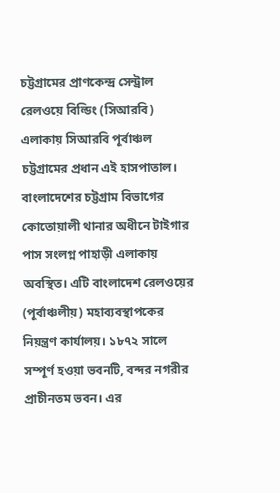চট্টগ্রামের প্রাণকেন্দ্র সেন্ট্রাল রেলওয়ে বিল্ডিং (সিআরবি) এলাকায় সিআরবি পূর্বাঞ্চল চট্টগ্রামের প্রধান এই হাসপাতাল।
বাংলাদেশের চট্টগ্রাম বিভাগের কোতোয়ালী থানার অধীনে টাইগার পাস সংলগ্ন পাহাড়ী এলাকায় অবস্থিত। এটি বাংলাদেশ রেলওয়ের (পূর্বাঞ্চলীয়) মহাব্যবস্থাপকের নিয়ন্ত্রণ কার্যালয়। ১৮৭২ সালে সম্পূর্ণ হওয়া ভবনটি, বন্দর নগরীর প্রাচীনতম ভবন। এর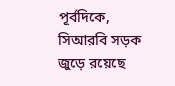পূর্বদিকে, সিআরবি সড়ক জুড়ে রয়েছে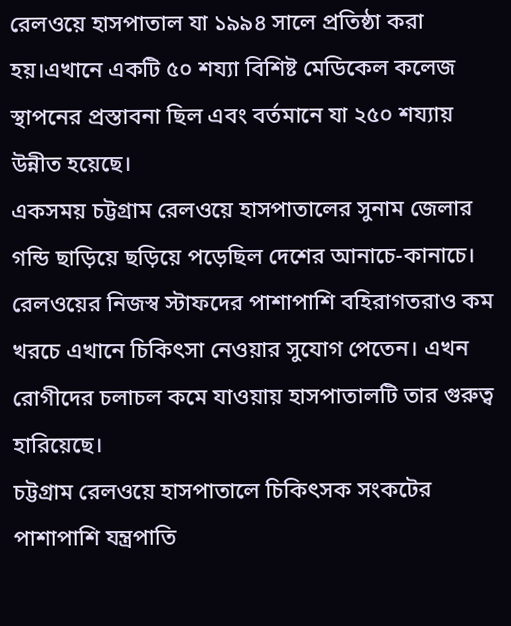রেলওয়ে হাসপাতাল যা ১৯৯৪ সালে প্রতিষ্ঠা করা হয়।এখানে একটি ৫০ শয্যা বিশিষ্ট মেডিকেল কলেজ স্থাপনের প্রস্তাবনা ছিল এবং বর্তমানে যা ২৫০ শয্যায় উন্নীত হয়েছে।
একসময় চট্টগ্রাম রেলওয়ে হাসপাতালের সুনাম জেলার গন্ডি ছাড়িয়ে ছড়িয়ে পড়েছিল দেশের আনাচে-কানাচে। রেলওয়ের নিজস্ব স্টাফদের পাশাপাশি বহিরাগতরাও কম খরচে এখানে চিকিৎসা নেওয়ার সুযোগ পেতেন। এখন রোগীদের চলাচল কমে যাওয়ায় হাসপাতালটি তার গুরুত্ব হারিয়েছে।
চট্টগ্রাম রেলওয়ে হাসপাতালে চিকিৎসক সংকটের পাশাপাশি যন্ত্রপাতি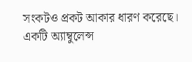সংকটও প্রকট আকার ধারণ করেছে। একটি অ্যাম্বুলেন্স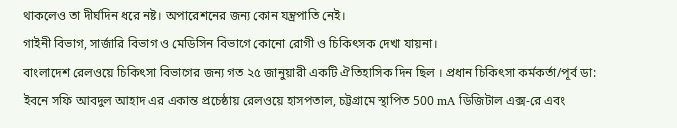থাকলেও তা দীর্ঘদিন ধরে নষ্ট। অপারেশনের জন্য কোন যন্ত্রপাতি নেই।
গাইনী বিভাগ, সার্জারি বিভাগ ও মেডিসিন বিভাগে কোনো রোগী ও চিকিৎসক দেখা যায়না।
বাংলাদেশ রেলওয়ে চিকিৎসা বিভাগের জন্য গত ২৫ জানুয়ারী একটি ঐতিহাসিক দিন ছিল । প্রধান চিকিৎসা কর্মকর্তা/পূর্ব ডা: ইবনে সফি আবদুল আহাদ এর একান্ত প্রচেষ্ঠায় রেলওয়ে হাসপতাল, চট্টগ্রামে স্থাপিত 500 mA ডিজিটাল এক্স-রে এবং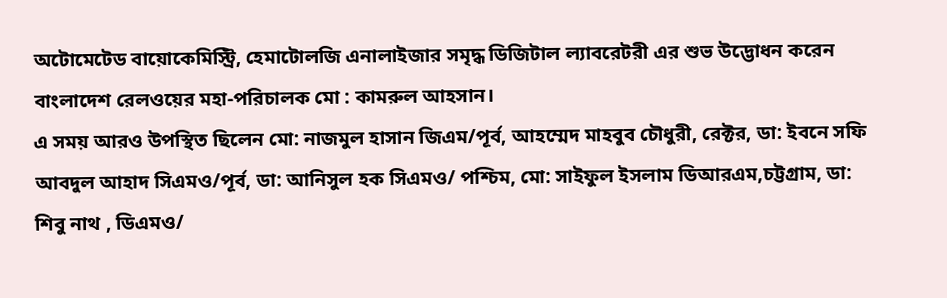অটোমেটেড বায়োকেমিস্ট্রি, হেমাটোলজি এনালাইজার সমৃদ্ধ ডিজিটাল ল্যাবরেটরী এর শুভ উদ্ভোধন করেন বাংলাদেশ রেলওয়ের মহা-পরিচালক মো : কামরুল আহসান।
এ সময় আরও উপস্থিত ছিলেন মো: নাজমুল হাসান জিএম/পূর্ব, আহম্মেদ মাহবুব চৌধুরী, রেক্টর, ডা: ইবনে সফি আবদুল আহাদ সিএমও/পূর্ব, ডা: আনিসুল হক সিএমও/ পশ্চিম, মো: সাইফুল ইসলাম ডিআরএম,চট্টগ্রাম, ডা: শিবু নাথ , ডিএমও/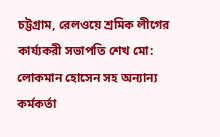চট্টগ্রাম, রেলওয়ে শ্রমিক লীগের কার্য্যকরী সভাপতি শেখ মো: লোকমান হোসেন সহ অন্যান্য কর্মকর্তা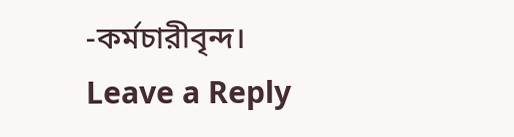-কর্মচারীবৃন্দ।
Leave a Reply